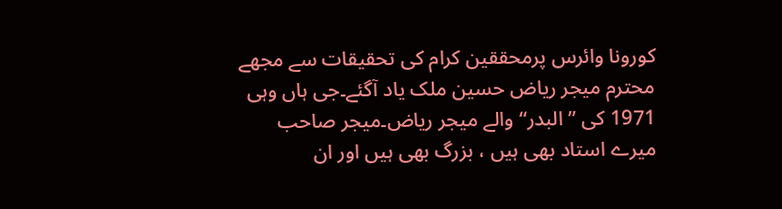کورونا وائرس پرمحققین کرام کی تحقیقات سے مجھے محترم میجر ریاض حسین ملک یاد آگئے۔جی ہاں وہی 1971 کی ’’ البدر‘‘ والے میجر ریاض۔میجر صاحب میرے استاد بھی ہیں ، بزرگ بھی ہیں اور ان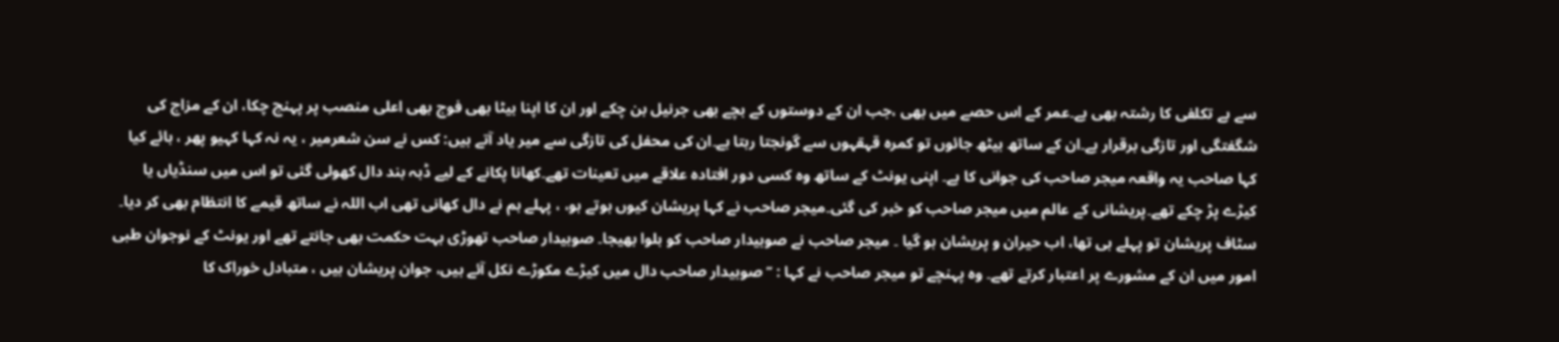سے بے تکلفی کا رشتہ بھی ہے۔عمر کے اس حصے میں بھی ،جب ان کے دوستوں کے بچے بھی جرنیل بن چکے اور ان کا اپنا بیٹا بھی فوج بھی اعلی منصب پر پہنچ چکا، ان کے مزاج کی شگفتگی اور تازگی برقرار ہے۔ان کے ساتھ بیٹھ جائوں تو کمرہ قہقہوں سے گونجتا رہتا ہے۔ان کی محفل کی تازگی سے میر یاد آتے ہیں: کس نے سن شعرمیر ، یہ نہ کہا کہیو پھر ، ہائے کیا کہا صاحب یہ واقعہ میجر صاحب کی جوانی کا ہے۔ اپنی یونٹ کے ساتھ وہ کسی دور افتادہ علاقے میں تعینات تھے۔کھانا پکانے کے لیے ڈبہ بند دال کھولی گئی تو اس میں سنڈیاں یا کیڑے پڑ چکے تھے۔پریشانی کے عالم میں میجر صاحب کو خبر کی گئی۔میجر صاحب نے کہا پریشان کیوں ہوتے ہو، ، پہلے ہم نے دال کھانی تھی اب اللہ نے ساتھ قیمے کا انتظام بھی کر دیا۔ سٹاف پریشان تو پہلے ہی تھا، اب حیران و پریشان ہو گیا ۔ میجر صاحب نے صوبیدار صاحب کو بلوا بھیجا۔ صوبیدار صاحب تھوڑی بہت حکمت بھی جانتے تھے اور یونٹ کے نوجوان طبی امور میں ان کے مشورے پر اعتبار کرتے تھے۔ وہ پہنچے تو میجر صاحب نے کہا : ’’ صوبیدار صاحب دال میں کیڑے مکوڑے نکل آئے ہیں، جوان پریشان ہیں ، متبادل خوراک کا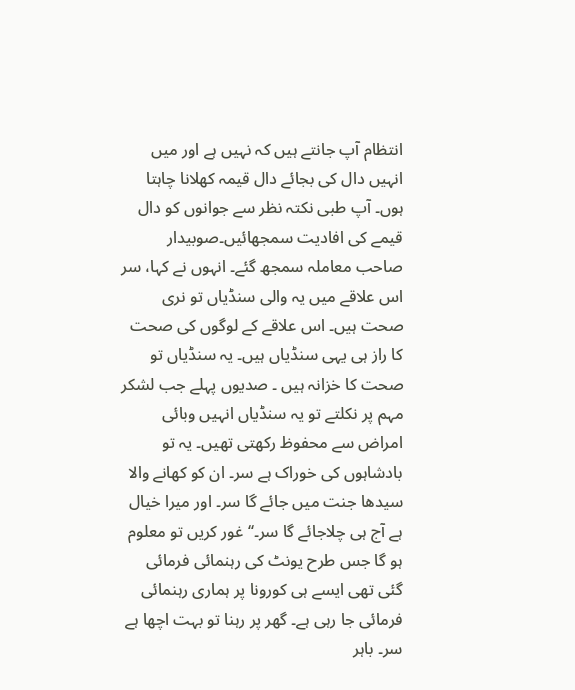انتظام آپ جانتے ہیں کہ نہیں ہے اور میں انہیں دال کی بجائے دال قیمہ کھلانا چاہتا ہوں۔ آپ طبی نکتہ نظر سے جوانوں کو دال قیمے کی افادیت سمجھائیں۔صوبیدار صاحب معاملہ سمجھ گئے۔ انہوں نے کہا، سر اس علاقے میں یہ والی سنڈیاں تو نری صحت ہیں۔ اس علاقے کے لوگوں کی صحت کا راز ہی یہی سنڈیاں ہیں۔ یہ سنڈیاں تو صحت کا خزانہ ہیں ۔ صدیوں پہلے جب لشکر مہم پر نکلتے تو یہ سنڈیاں انہیں وبائی امراض سے محفوظ رکھتی تھیں۔ یہ تو بادشاہوں کی خوراک ہے سر۔ ان کو کھانے والا سیدھا جنت میں جائے گا سر۔ اور میرا خیال ہے آج ہی چلاجائے گا سر۔‘‘ غور کریں تو معلوم ہو گا جس طرح یونٹ کی رہنمائی فرمائی گئی تھی ایسے ہی کورونا پر ہماری رہنمائی فرمائی جا رہی ہے۔ گھر پر رہنا تو بہت اچھا ہے سر۔ باہر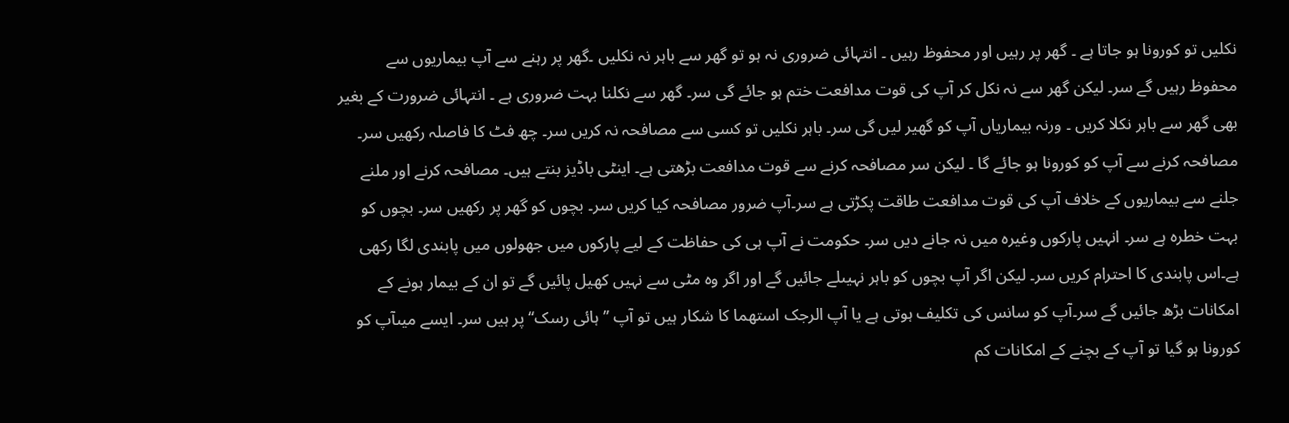نکلیں تو کورونا ہو جاتا ہے ۔ گھر پر رہیں اور محفوظ رہیں ۔ انتہائی ضروری نہ ہو تو گھر سے باہر نہ نکلیں ۔گھر پر رہنے سے آپ بیماریوں سے محفوظ رہیں گے سر۔ لیکن گھر سے نہ نکل کر آپ کی قوت مدافعت ختم ہو جائے گی سر۔ گھر سے نکلنا بہت ضروری ہے ۔ انتہائی ضرورت کے بغیر بھی گھر سے باہر نکلا کریں ۔ ورنہ بیماریاں آپ کو گھیر لیں گی سر۔ باہر نکلیں تو کسی سے مصافحہ نہ کریں سر۔ چھ فٹ کا فاصلہ رکھیں سر۔ مصافحہ کرنے سے آپ کو کورونا ہو جائے گا ۔ لیکن سر مصافحہ کرنے سے قوت مدافعت بڑھتی ہے۔ اینٹی باڈیز بنتے ہیں۔ مصافحہ کرنے اور ملنے جلنے سے بیماریوں کے خلاف آپ کی قوت مدافعت طاقت پکڑتی ہے سر۔آپ ضرور مصافحہ کیا کریں سر۔ بچوں کو گھر پر رکھیں سر۔ بچوں کو بہت خطرہ ہے سر۔ انہیں پارکوں وغیرہ میں نہ جانے دیں سر۔ حکومت نے آپ ہی کی حفاظت کے لیے پارکوں میں جھولوں میں پابندی لگا رکھی ہے۔اس پابندی کا احترام کریں سر۔ لیکن اگر آپ بچوں کو باہر نہیںلے جائیں گے اور اگر وہ مٹی سے نہیں کھیل پائیں گے تو ان کے بیمار ہونے کے امکانات بڑھ جائیں گے سر۔آپ کو سانس کی تکلیف ہوتی ہے یا آپ الرجک استھما کا شکار ہیں تو آپ ’’ ہائی رسک‘‘ پر ہیں سر۔ ایسے میںآپ کو کورونا ہو گیا تو آپ کے بچنے کے امکانات کم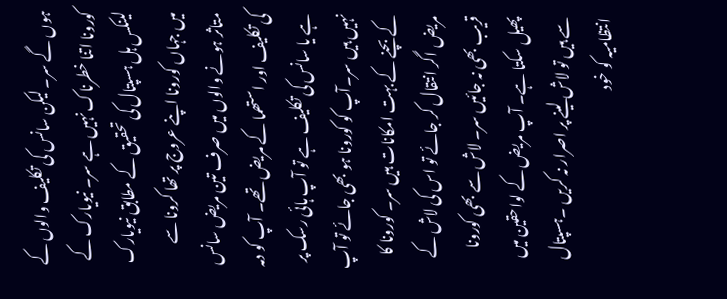ہوں گے سر۔ لیکن سانس کی تکلیف والوں کے کورونا اتنا خطرناک نہیں ہے سر۔ نیویارک کے لینکس ہل ہسپتال کی تحقیق کے مطابق نیویارک میں جہاں کورونا اپنے عروج پر تھا کرونا سے متاثر ہونے والوں میں صرف تین مریض سانس کی تکلیف اور استھما کے مریض تھے۔ آپ کو دمہ ہے یا سانس کی تکلیف ہے تو آپ ہائی رسک پر نہیں ہیں سر۔آپ کو کورونا ہو بھی جائے تو آپ کے بچنے کے بہت امکانات ہیں سر۔ کورونا کا مریض اگر انتقال کر جائے تو اس کی لاش کے قریب بھی نہ جائیں سر۔ لاش سے بھی کورونا پھیل سکتا ہے۔ آپ مریض کے لواحقین میں سے ہیں تو لاش لینے پر اصرار نہ کریں ۔ہسپتال انتظامیہ کو خود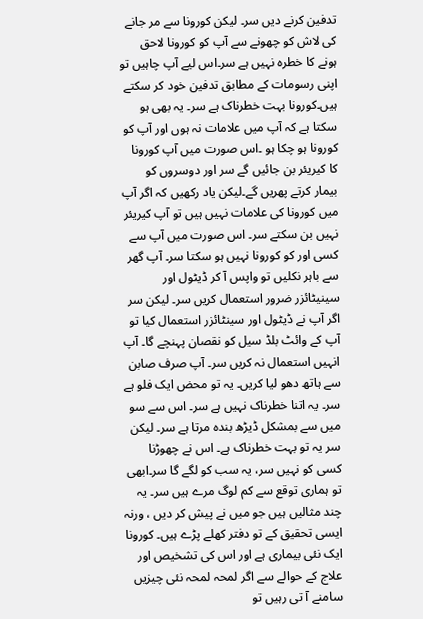تدفین کرنے دیں سر۔ لیکن کورونا سے مر جانے کی لاش کو چھونے سے آپ کو کورونا لاحق ہونے کا خطرہ نہیں ہے سر۔اس لیے آپ چاہیں تو اپنی رسومات کے مطابق تدفین خود کر سکتے ہیں۔کورونا بہت خطرناک ہے سر۔ یہ بھی ہو سکتا ہے کہ آپ میں علامات نہ ہوں اور آپ کو کورونا ہو چکا ہو ۔اس صورت میں آپ کورونا کا کیریئر بن جائیں گے سر اور دوسروں کو بیمار کرتے پھریں گے۔لیکن یاد رکھیں کہ اگر آپ میں کورونا کی علامات نہیں ہیں تو آپ کیریئر نہیں بن سکتے سر۔ اس صورت میں آپ سے کسی اور کو کورونا نہیں ہو سکتا سر۔ آپ گھر سے باہر نکلیں تو واپس آ کر ڈیٹول اور سینیٹائزر ضرور استعمال کریں سر۔ لیکن سر اگر آپ نے ڈیٹول اور سینٹائزر استعمال کیا تو آپ کے وائٹ بلڈ سیل کو نقصان پہنچے گا۔ آپ انہیں استعمال نہ کریں سر۔ آپ صرف صابن سے ہاتھ دھو لیا کریں۔ یہ تو محض ایک فلو ہے سر۔ یہ اتنا خطرناک نہیں ہے سر۔ اس سے سو میں سے بمشکل ڈیڑھ بندہ مرتا ہے سر۔ لیکن سر یہ تو بہت خطرناک ہے۔ اس نے چھوڑنا کسی کو نہیں سر، یہ سب کو لگے گا سر۔ابھی تو ہماری توقع سے کم لوگ مرے ہیں سر۔ یہ چند مثالیں ہیں جو میں نے پیش کر دیں ، ورنہ ایسی تحقیق کے تو دفتر کھلے پڑے ہیں۔ کورونا ایک نئی بیماری ہے اور اس کی تشخیص اور علاج کے حوالے سے اگر لمحہ لمحہ نئی چیزیں سامنے آ تی رہیں تو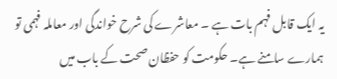یہ ایک قابل فہم بات ہے ۔ معاشرے کی شرح خواندگی اور معاملہ فہمی تو ہمارے سامنے ہے۔ حکومت کو حفظان صحت کے باب میں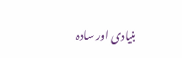بنیادی اور سادہ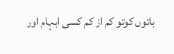باتوں کوتو کم از کم کسی ابہام اور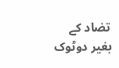تضاد کے بغیر دوٹوک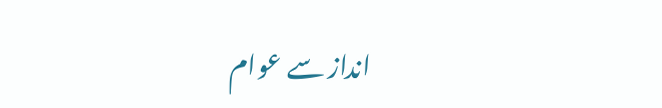انداز سے عوام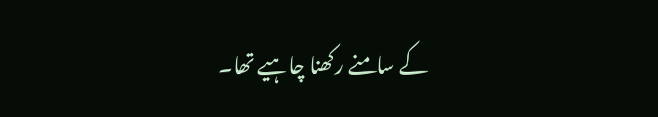کے سامنے رکھنا چاہیے تھا۔